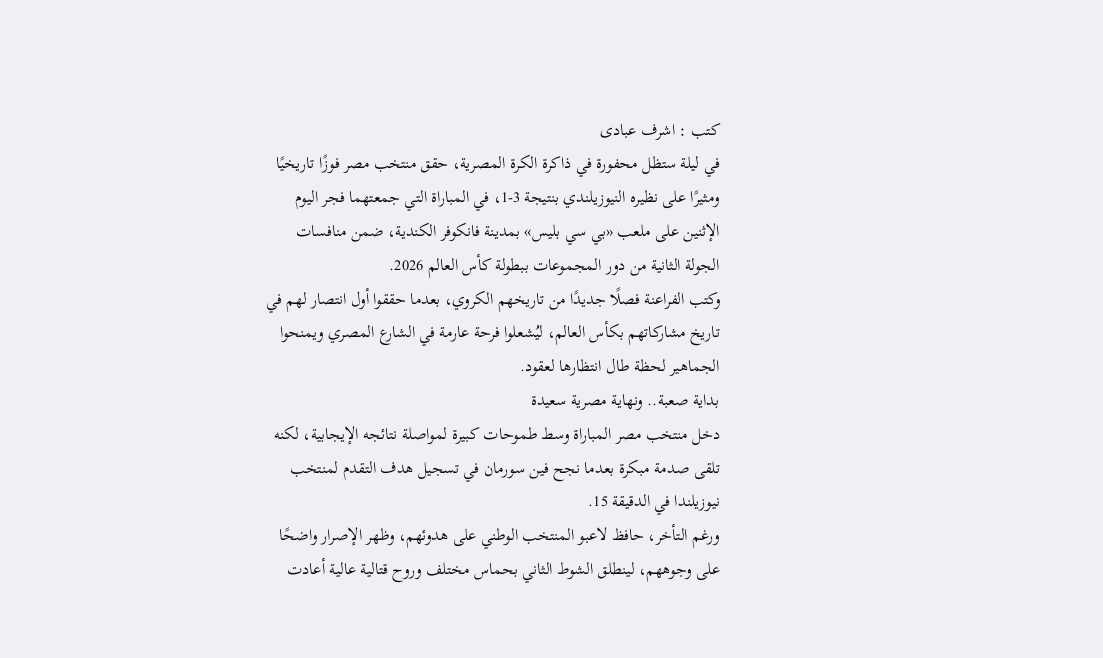كتب : اشرف عبادى
في ليلة ستظل محفورة في ذاكرة الكرة المصرية، حقق منتخب مصر فوزًا تاريخيًا ومثيرًا على نظيره النيوزيلندي بنتيجة 3-1، في المباراة التي جمعتهما فجر اليوم الإثنين على ملعب «بي سي بليس» بمدينة فانكوفر الكندية، ضمن منافسات الجولة الثانية من دور المجموعات ببطولة كأس العالم 2026.
وكتب الفراعنة فصلًا جديدًا من تاريخهم الكروي، بعدما حققوا أول انتصار لهم في تاريخ مشاركاتهم بكأس العالم، ليُشعلوا فرحة عارمة في الشارع المصري ويمنحوا الجماهير لحظة طال انتظارها لعقود.
بداية صعبة.. ونهاية مصرية سعيدة
دخل منتخب مصر المباراة وسط طموحات كبيرة لمواصلة نتائجه الإيجابية، لكنه تلقى صدمة مبكرة بعدما نجح فين سورمان في تسجيل هدف التقدم لمنتخب نيوزيلندا في الدقيقة 15.
ورغم التأخر، حافظ لاعبو المنتخب الوطني على هدوئهم، وظهر الإصرار واضحًا على وجوههم، لينطلق الشوط الثاني بحماس مختلف وروح قتالية عالية أعادت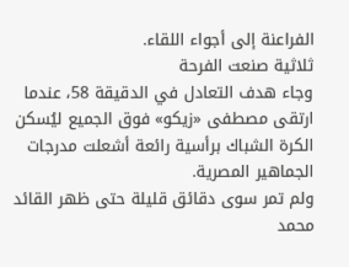الفراعنة إلى أجواء اللقاء.
ثلاثية صنعت الفرحة
وجاء هدف التعادل في الدقيقة 58، عندما ارتقى مصطفى «زيكو» فوق الجميع ليُسكن الكرة الشباك برأسية رائعة أشعلت مدرجات الجماهير المصرية.
ولم تمر سوى دقائق قليلة حتى ظهر القائد محمد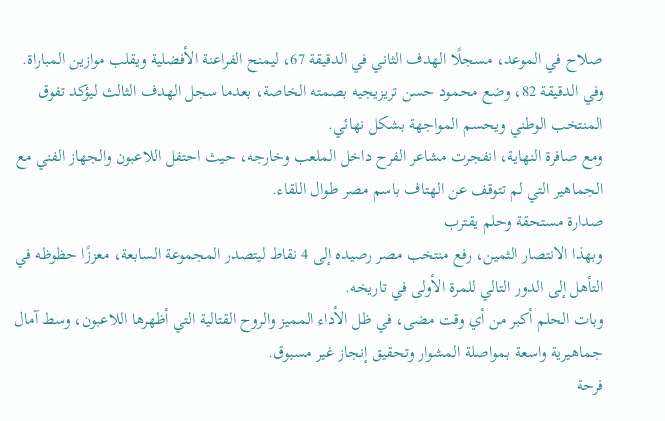صلاح في الموعد، مسجلًا الهدف الثاني في الدقيقة 67، ليمنح الفراعنة الأفضلية ويقلب موازين المباراة.
وفي الدقيقة 82، وضع محمود حسن تريزيجيه بصمته الخاصة، بعدما سجل الهدف الثالث ليؤكد تفوق المنتخب الوطني ويحسم المواجهة بشكل نهائي.
ومع صافرة النهاية، انفجرت مشاعر الفرح داخل الملعب وخارجه، حيث احتفل اللاعبون والجهاز الفني مع الجماهير التي لم تتوقف عن الهتاف باسم مصر طوال اللقاء.
صدارة مستحقة وحلم يقترب
وبهذا الانتصار الثمين، رفع منتخب مصر رصيده إلى 4 نقاط ليتصدر المجموعة السابعة، معززًا حظوظه في التأهل إلى الدور التالي للمرة الأولى في تاريخه.
وبات الحلم أكبر من أي وقت مضى، في ظل الأداء المميز والروح القتالية التي أظهرها اللاعبون، وسط آمال جماهيرية واسعة بمواصلة المشوار وتحقيق إنجاز غير مسبوق.
فرحة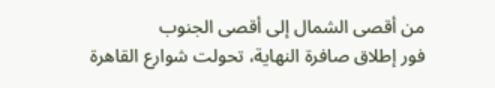من أقصى الشمال إلى أقصى الجنوب
فور إطلاق صافرة النهاية، تحولت شوارع القاهرة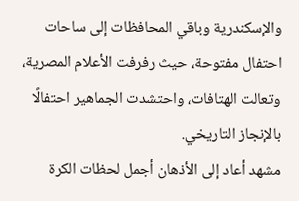والإسكندرية وباقي المحافظات إلى ساحات احتفال مفتوحة، حيث رفرفت الأعلام المصرية، وتعالت الهتافات، واحتشدت الجماهير احتفالًا بالإنجاز التاريخي.
مشهد أعاد إلى الأذهان أجمل لحظات الكرة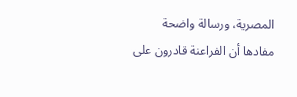المصرية، ورسالة واضحة مفادها أن الفراعنة قادرون على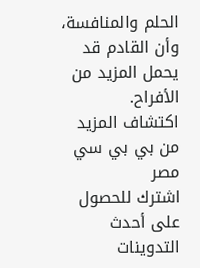الحلم والمنافسة، وأن القادم قد يحمل المزيد من الأفراح.
اكتشاف المزيد من بي بي سي مصر
اشترك للحصول على أحدث التدوينات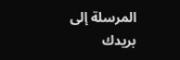المرسلة إلى بريدك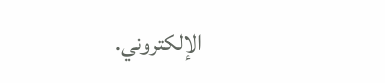الإلكتروني.